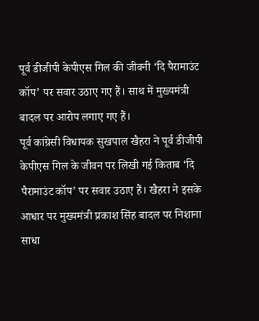पूर्व डीजीपी केपीएस गिल की जीवनी ‘दि पैरामाउंट कॉप’ पर सवार उठाए गए हैं। साथ में मुख्यमंत्री बादल पर आरोप लगाए गए हैं।
पूर्व कांग्रेसी विधायक सुखपाल खैहरा ने पूर्व डीजीपी केपीएस गिल के जीवन पर लिखी गई किताब ‘दि पैरामाउंट कॉप’ पर सवार उठाए हैं। खैहरा ने इसके आधार पर मुख्यमंत्री प्रकाश सिंह बादल पर निशाना साधा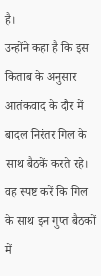है।
उन्होंने कहा है कि इस किताब के अनुसार आतंकवाद के दौर में बादल निरंतर गिल के साथ बैठकें करते रहे। वह स्पष्ट करें कि गिल के साथ इन गुप्त बैठकों में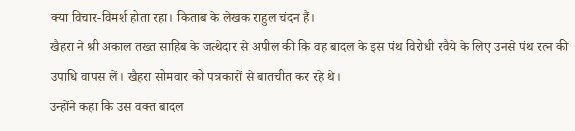क्या विचार-विमर्श होता रहा। किताब के लेखक राहुल चंदन हैं।
खैहरा ने श्री अकाल तख्त साहिब के जत्थेदार से अपील की कि वह बादल के इस पंथ विरोधी रवैये के लिए उनसे पंथ रत्न की उपाधि वापस लें। खैहरा सोमवार को पत्रकारों से बातचीत कर रहे थे।
उन्होंने कहा कि उस वक्त बादल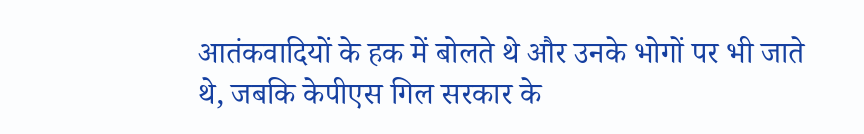आतंकवादियों के हक में बोलते थे और उनके भोगों पर भी जाते थे, जबकि केपीएस गिल सरकार के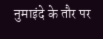नुमाइंदे के तौर पर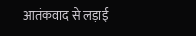आतंकवाद से लड़ाई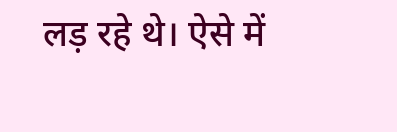लड़ रहे थे। ऐसे में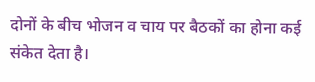दोनों के बीच भोजन व चाय पर बैठकों का होना कई संकेत देता है।